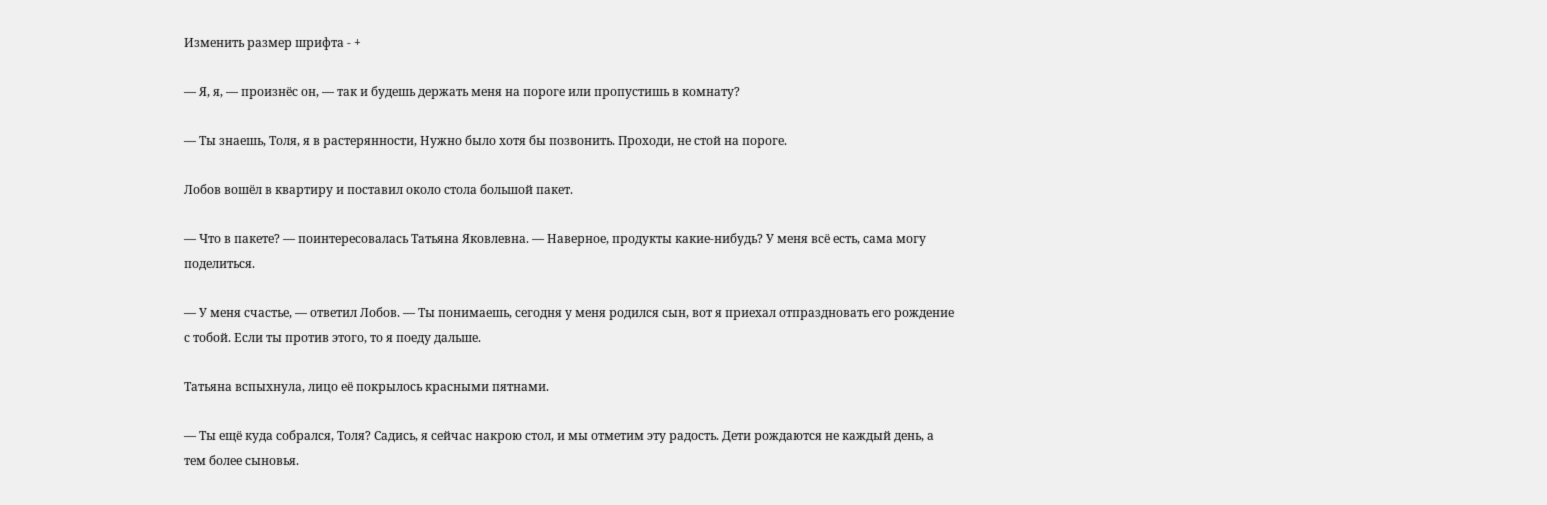Изменить размер шрифта - +

— Я, я, — произнёс он, — так и будешь держать меня на пороге или пропустишь в комнату?

— Ты знаешь, Толя, я в растерянности, Нужно было хотя бы позвонить. Проходи, не стой на пороге.

Лобов вошёл в квартиру и поставил около стола большой пакет.

— Что в пакете? — поинтересовалась Татьяна Яковлевна. — Наверное, продукты какие-нибудь? У меня всё есть, сама могу поделиться.

— У меня счастье, — ответил Лобов. — Ты понимаешь, сегодня у меня родился сын, вот я приехал отпраздновать его рождение с тобой. Если ты против этого, то я поеду дальше.

Татьяна вспыхнула, лицо её покрылось красными пятнами.

— Ты ещё куда собрался, Толя? Садись, я сейчас накрою стол, и мы отметим эту радость. Дети рождаются не каждый день, а тем более сыновья.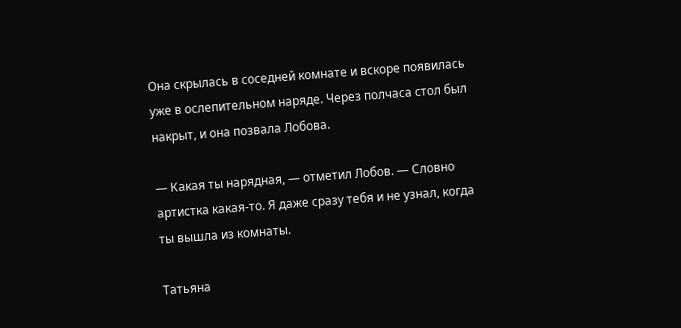Она скрылась в соседней комнате и вскоре появилась уже в ослепительном наряде. Через полчаса стол был накрыт, и она позвала Лобова.

— Какая ты нарядная, — отметил Лобов. — Словно артистка какая-то. Я даже сразу тебя и не узнал, когда ты вышла из комнаты.

Татьяна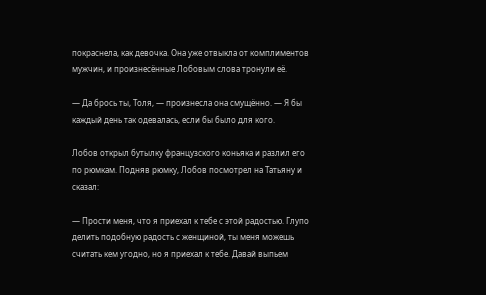покраснела, как девочка. Она уже отвыкла от комплиментов мужчин, и произнесённые Лобовым слова тронули её.

— Да брось ты, Толя, — произнесла она смущённо. — Я бы каждый день так одевалась, если бы было для кого.

Лобов открыл бутылку французского коньяка и разлил его по рюмкам. Подняв рюмку, Лобов посмотрел на Татьяну и сказал:

— Прости меня, что я приехал к тебе с этой радостью. Глупо делить подобную радость с женщиной, ты меня можешь считать кем угодно, но я приехал к тебе. Давай выпьем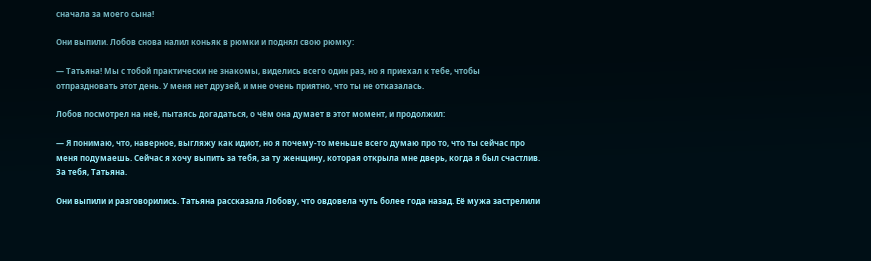сначала за моего сына!

Они выпили. Лобов снова налил коньяк в рюмки и поднял свою рюмку:

— Татьяна! Мы с тобой практически не знакомы, виделись всего один раз, но я приехал к тебе, чтобы отпраздновать этот день. У меня нет друзей, и мне очень приятно, что ты не отказалась.

Лобов посмотрел на неё, пытаясь догадаться, о чём она думает в этот момент, и продолжил:

— Я понимаю, что, наверное, выгляжу как идиот, но я почему-то меньше всего думаю про то, что ты сейчас про меня подумаешь. Сейчас я хочу выпить за тебя, за ту женщину, которая открыла мне дверь, когда я был счастлив. За тебя, Татьяна.

Они выпили и разговорились. Татьяна рассказала Лобову, что овдовела чуть более года назад. Её мужа застрелили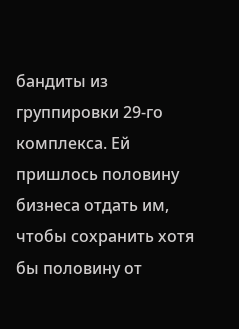бандиты из группировки 29-го комплекса. Ей пришлось половину бизнеса отдать им, чтобы сохранить хотя бы половину от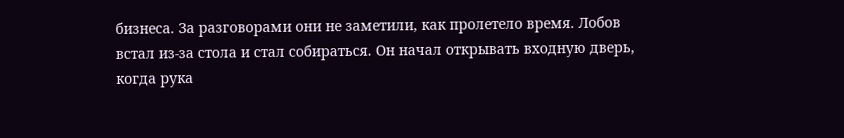бизнеса. За разговорами они не заметили, как пролетело время. Лобов встал из-за стола и стал собираться. Он начал открывать входную дверь, когда рука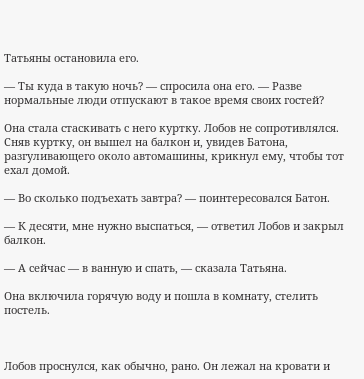Татьяны остановила его.

— Ты куда в такую ночь? — спросила она его. — Разве нормальные люди отпускают в такое время своих гостей?

Она стала стаскивать с него куртку. Лобов не сопротивлялся. Сняв куртку, он вышел на балкон и, увидев Батона, разгуливающего около автомашины, крикнул ему, чтобы тот ехал домой.

— Во сколько подъехать завтра? — поинтересовался Батон.

— К десяти, мне нужно выспаться, — ответил Лобов и закрыл балкон.

— А сейчас — в ванную и спать, — сказала Татьяна.

Она включила горячую воду и пошла в комнату, стелить постель.



Лобов проснулся, как обычно, рано. Он лежал на кровати и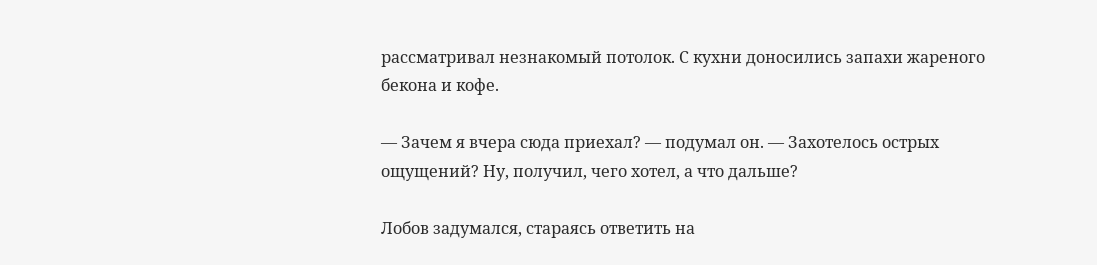рассматривал незнакомый потолок. С кухни доносились запахи жареного бекона и кофе.

— Зачем я вчера сюда приехал? — подумал он. — Захотелось острых ощущений? Ну, получил, чего хотел, а что дальше?

Лобов задумался, стараясь ответить на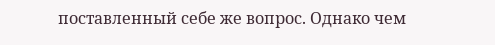поставленный себе же вопрос. Однако чем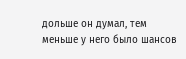дольше он думал, тем меньше у него было шансов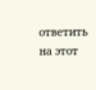ответить на этот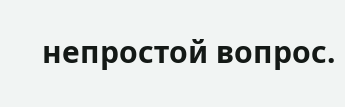непростой вопрос.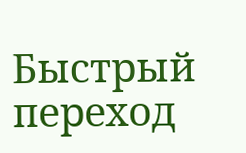Быстрый переход